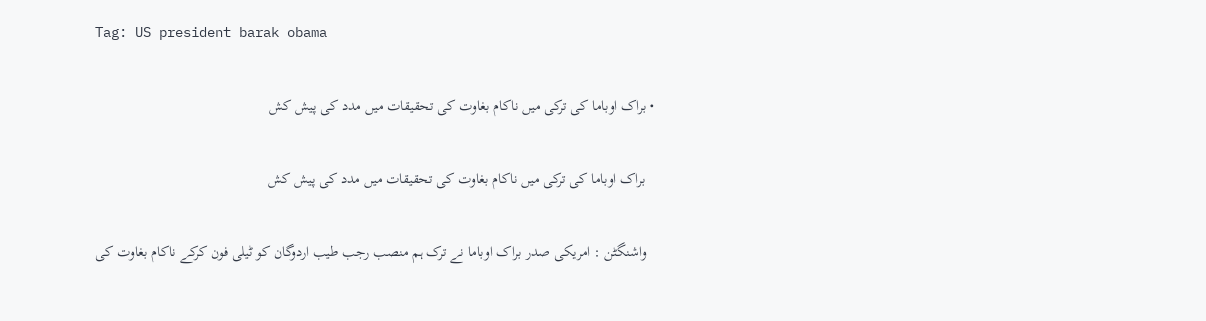Tag: US president barak obama

  • براک اوباما کی ترکی میں ناکام بغاوت کی تحقیقات میں مدد کی پیش کش

    براک اوباما کی ترکی میں ناکام بغاوت کی تحقیقات میں مدد کی پیش کش

    واشنگٹن : امریکی صدر براک اوباما نے ترک ہم منصب رجب طیب اردوگان کو ٹیلی فون کرکے ناکام بغاوت کی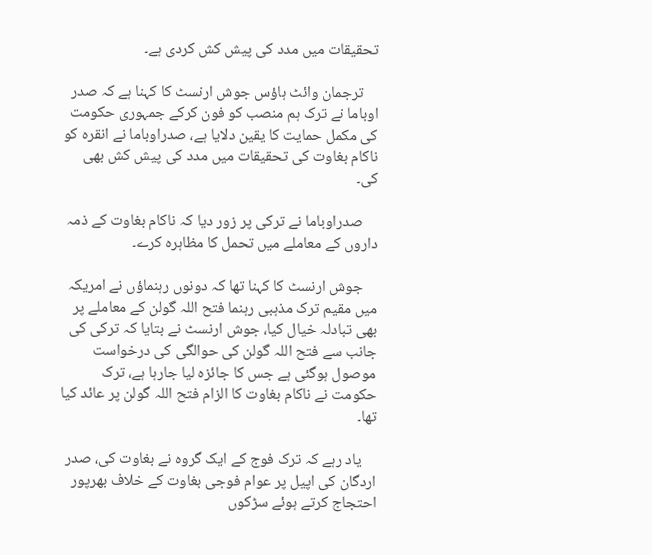تحقیقات میں مدد کی پیش کش کردی ہے۔

    ترجمان وائٹ ہاؤس جوش ارنسٹ کا کہنا ہے کہ صدر اوباما نے ترک ہم منصب کو فون کرکے جمہوری حکومت کی مکمل حمایت کا یقین دلایا ہے، صدراوباما نے انقرہ کو ناکام بغاوت کی تحقیقات میں مدد کی پیش کش بھی کی۔

    صدراوباما نے ترکی پر زور دیا کہ ناکام بغاوت کے ذمہ داروں کے معاملے میں تحمل کا مظاہرہ کرے۔

    جوش ارنسٹ کا کہنا تھا کہ دونوں رہنماؤں نے امریکہ میں مقیم ترک مذہبی رہنما فتح اللہ گولن کے معاملے پر بھی تبادلہ خیال کیا، جوش ارنسٹ نے بتایا کہ ترکی کی جانب سے فتح اللہ گولن کی حوالگی کی درخواست موصول ہوگئی ہے جس کا جائزہ لیا جارہا ہے، ترک حکومت نے ناکام بغاوت کا الزام فتح اللہ گولن پر عائد کیا تھا۔

    یاد رہے کہ ترک فوج کے ایک گروہ نے بغاوت کی، صدر اردگان کی اپیل پر عوام فوجی بغاوت کے خلاف بھرپور احتجاج کرتے ہوئے سڑکوں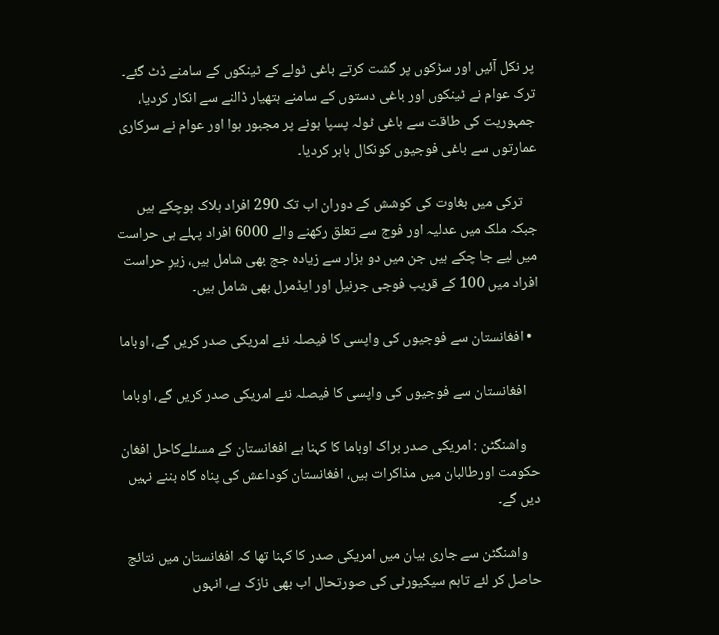پر نکل آئیں اور سڑکوں پر گشت کرتے باغی ٹولے کے ٹینکوں کے سامنے ڈٹ گئے۔ ترک عوام نے ٹینکوں اور باغی دستوں کے سامنے ہتھیار ڈالنے سے انکار کردیا، جمہوریت کی طاقت سے باغی ٹولہ پسپا ہونے پر مجبور ہوا اور عوام نے سرکاری عمارتوں سے باغی فوجیوں کونکال باہر کردیا۔

    ترکی میں بغاوت کی کوشش کے دوران اب تک 290 افراد ہلاک ہوچکے ہیں جبکہ ملک میں عدلیہ اور فوج سے تعلق رکھنے والے 6000 افراد پہلے ہی حراست میں لیے جا چکے ہیں جن میں دو ہزار سے زیادہ جج بھی شامل ہیں، زیرِ حراست افراد میں 100 کے قریب فوجی جرنیل اور ایڈمرل بھی شامل ہیں۔

  • افغانستان سے فوجیوں کی واپسی کا فیصلہ نئے امریکی صدر کریں گے، اوباما

    افغانستان سے فوجیوں کی واپسی کا فیصلہ نئے امریکی صدر کریں گے، اوباما

    واشنگٹن : امریکی صدر براک اوباما کا کہنا ہے افغانستان کے مسئلےکاحل افغان حکومت اورطالبان میں مذاکرات ہیں، افغانستان کوداعش کی پناہ گاہ بننے نہیں دیں گے۔

    واشنگٹن سے جاری بیان میں امریکی صدر کا کہنا تھا کہ افغانستان میں نتائج حاصل کر لئے تاہم سیکیورٹی کی صورتحال اب بھی نازک ہے، انہوں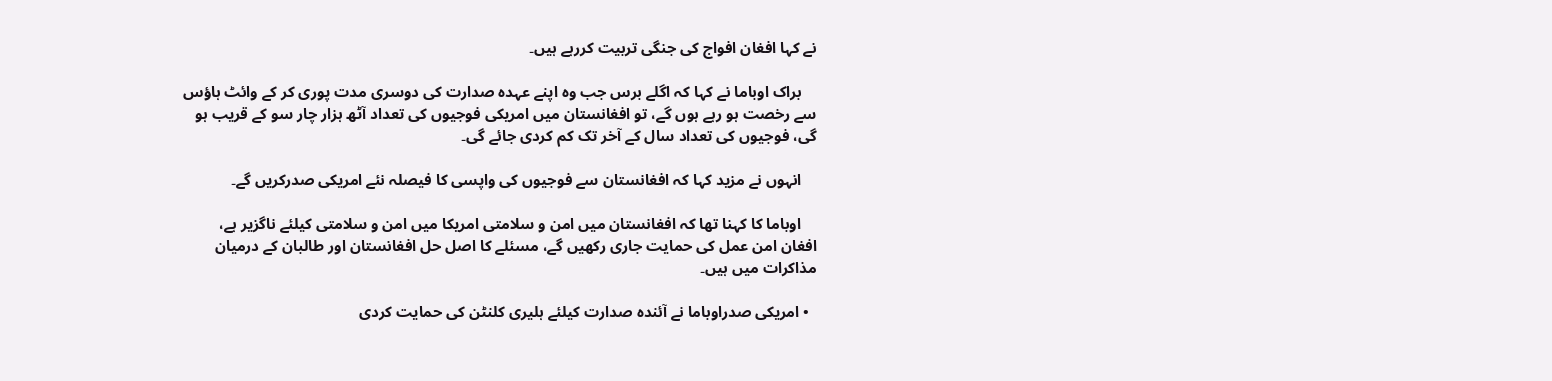نے کہا افغان افواج کی جنگی تربیت کررہے ہیں۔

    براک اوباما نے کہا کہ اگلے برس جب وہ اپنے عہدہ صدارت کی دوسری مدت پوری کر کے وائٹ ہاؤس سے رخصت ہو رہے ہوں گے، تو افغانستان میں امریکی فوجیوں کی تعداد آٹھ ہزار چار سو کے قریب ہو گی، فوجیوں کی تعداد سال کے آخر تک کم کردی جائے گی۔

    انہوں نے مزید کہا کہ افغانستان سے فوجیوں کی واپسی کا فیصلہ نئے امریکی صدرکریں گے۔

    اوباما کا کہنا تھا کہ افغانستان میں امن و سلامتی امریکا میں امن و سلامتی کیلئے ناگزیر ہے، افغان امن عمل کی حمایت جاری رکھیں گے، مسئلے کا اصل حل افغانستان اور طالبان کے درمیان مذاکرات میں ہیں۔

  • امریکی صدراوباما نے آئندہ صدارت کیلئے ہلیری کلنٹن کی حمایت کردی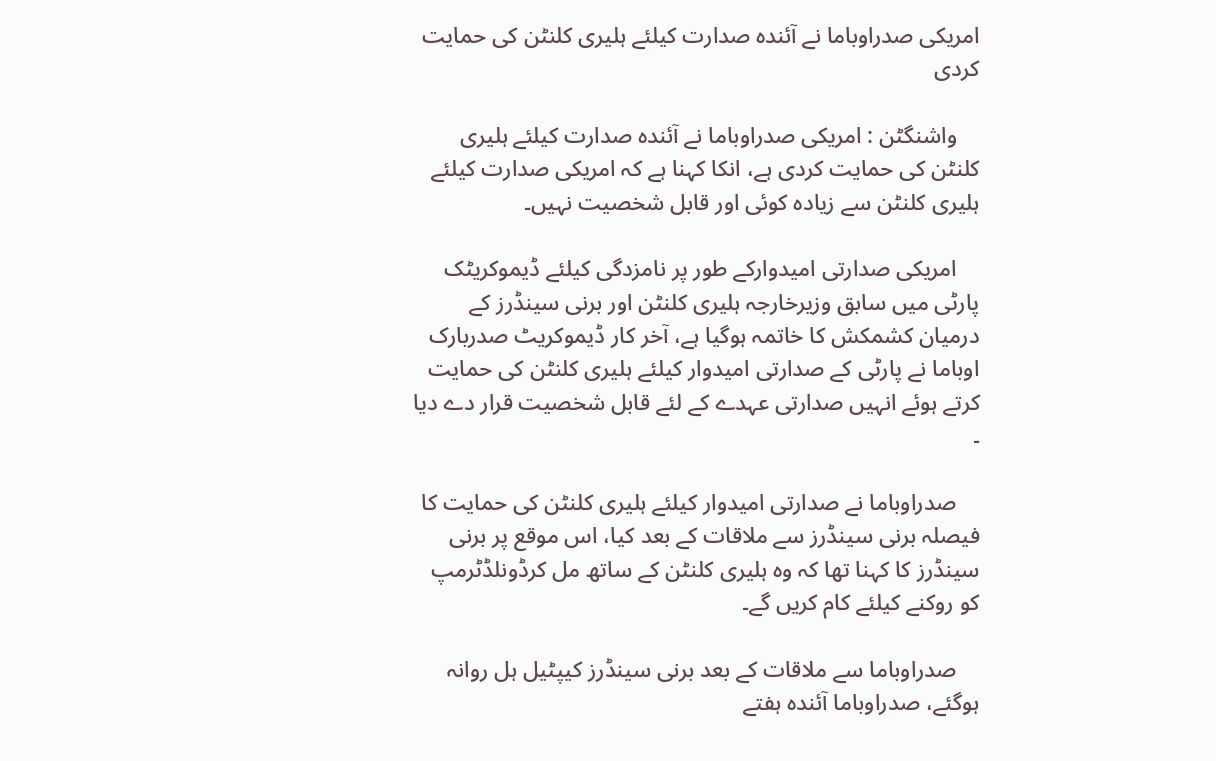امریکی صدراوباما نے آئندہ صدارت کیلئے ہلیری کلنٹن کی حمایت کردی

    واشنگٹن : امریکی صدراوباما نے آئندہ صدارت کیلئے ہلیری کلنٹن کی حمایت کردی ہے، انکا کہنا ہے کہ امریکی صدارت کیلئے ہلیری کلنٹن سے زیادہ کوئی اور قابل شخصیت نہیں۔

    امریکی صدارتی امیدوارکے طور پر نامزدگی کیلئے ڈیموکریٹک پارٹی میں سابق وزیرخارجہ ہلیری کلنٹن اور برنی سینڈرز کے درمیان کشمکش کا خاتمہ ہوگیا ہے، آخر کار ڈیموکریٹ صدربارک اوباما نے پارٹی کے صدارتی امیدوار کیلئے ہلیری کلنٹن کی حمایت کرتے ہوئے انہیں صدارتی عہدے کے لئے قابل شخصیت قرار دے دیا ۔

    صدراوباما نے صدارتی امیدوار کیلئے ہلیری کلنٹن کی حمایت کا فیصلہ برنی سینڈرز سے ملاقات کے بعد کیا، اس موقع پر برنی سینڈرز کا کہنا تھا کہ وہ ہلیری کلنٹن کے ساتھ مل کرڈونلڈٹرمپ کو روکنے کیلئے کام کریں گے۔

    صدراوباما سے ملاقات کے بعد برنی سینڈرز کیپٹیل ہل روانہ ہوگئے، صدراوباما آئندہ ہفتے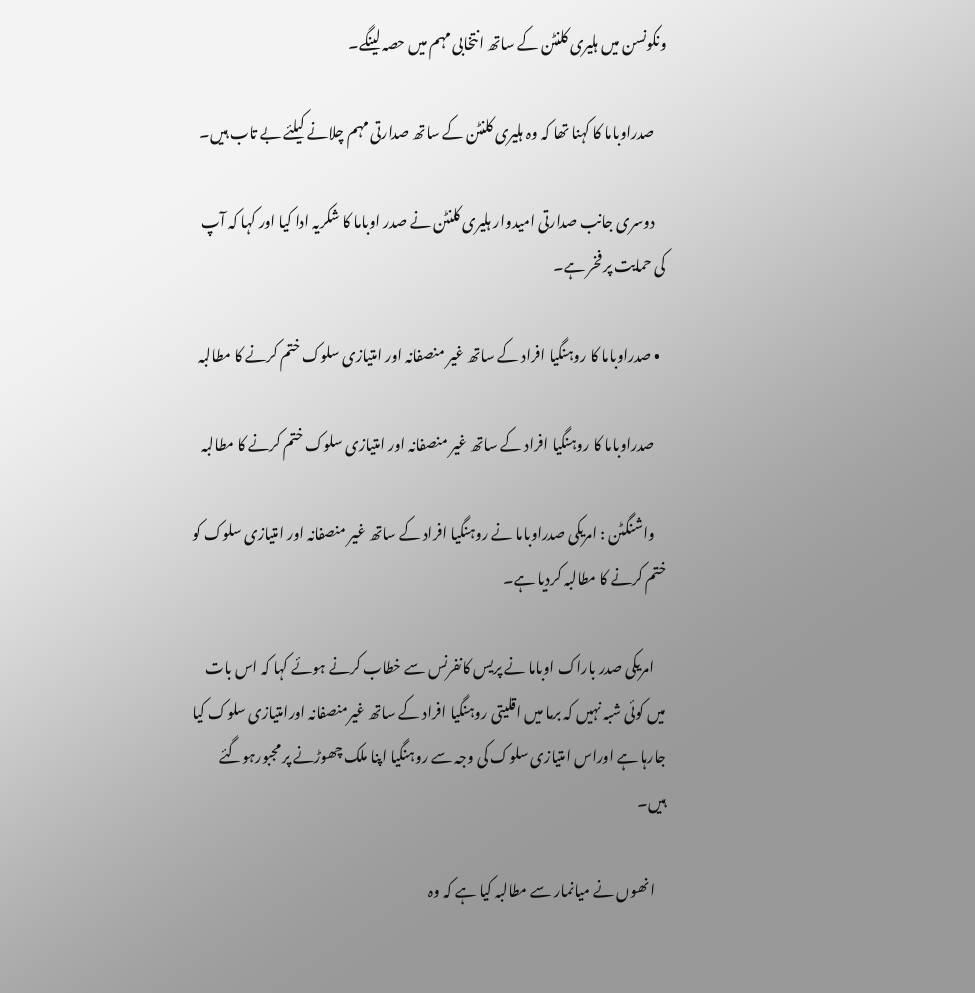ونکونسن میں ہلیری کلنٹن کے ساتھ انتخابی مہم میں حصہ لینگے۔

    صدراوباما کا کہنا تھا کہ وہ ہلیری کلنٹن کے ساتھ صدارتی مہم چلانے کیلئے بے تاب ہیں۔

    دوسری جانب صدارتی امیدوار ہلیری کلنٹن نے صدر اوباما کا شکریہ ادا کیا اور کہا کہ آپ کی حمایت پر فخر ہے۔

  • صدراوباما کا روہنگیا افراد کے ساتھ غیر منصفانہ اور امتیازی سلوک ختم کرنے کا مطالبہ

    صدراوباما کا روہنگیا افراد کے ساتھ غیر منصفانہ اور امتیازی سلوک ختم کرنے کا مطالبہ

    واشنگٹن : امریکی صدراوباما نے روہنگیا افراد کے ساتھ غیر منصفانہ اور امتیازی سلوک کو ختم کرنے کا مطالبہ کردیا ہے۔

    امریکی صدر باراک اوباما نے پریس کانفرنس سے خطاب کرنے ہوئے کہا کہ اس بات میں کوئی شبہ نہیں کہ برما میں اقلیتی روہنگیا افراد کے ساتھ غیرمنصفانہ اورامتیازی سلوک کیا جارہا ہے اوراس امتیازی سلوک کی وجہ سے روہنگیا اپنا ملک چھوڑنے پر مجبورہوگئے ہیں۔

    انھوں نے میانمار سے مطالبہ کیا ہے کہ وہ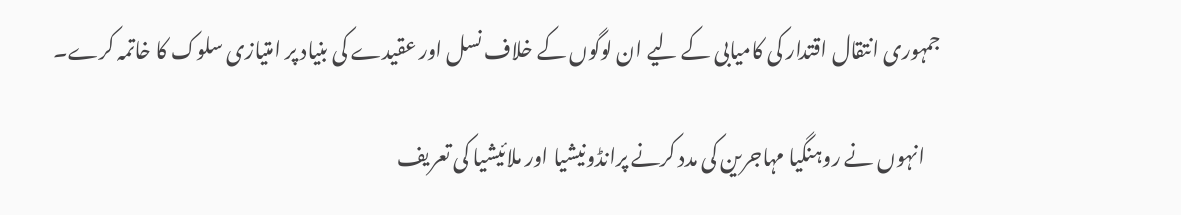جمہوری انتقال اقتدار کی کامیابی کے لیے ان لوگوں کے خلاف نسل اور عقیدے کی بنیاد پر امتیازی سلوک کا خاتمہ کرے۔

    انہوں نے روہنگیا مہاجرین کی مدد کرنے پرانڈونیشیا اور ملائیشیا کی تعریف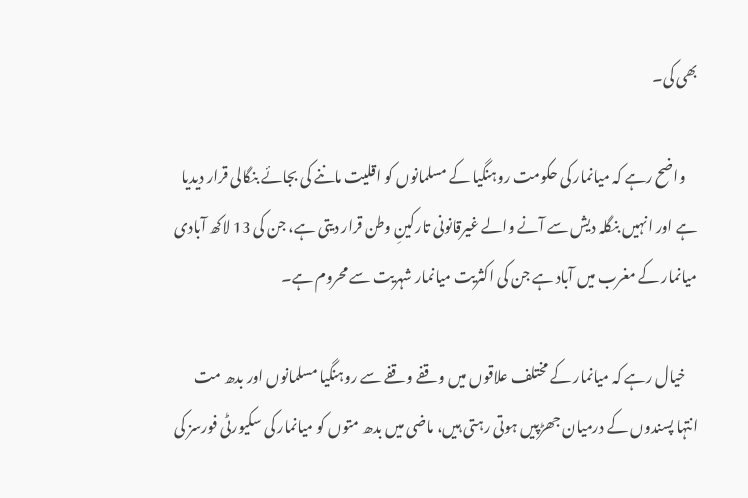بھی کی۔

    واضح رہے کہ میانمار کی حکومت روہنگیا کے مسلمانوں کو اقلیت ماننے کی بجائے بنگالی قرار دیدیا ہے اور انہیں بنگلہ دیش سے آنے والے غیرقانونی تارکینِ وطن قرار دیتی ہے، جن کی 13 لاکھ آبادی میانمار کے مغرب میں آباد ہے جن کی اکثریت میانمار شہریت سے محروم ہے۔

    خیال رہے کہ میانمار کے مختلف علاقوں میں وقفے وقفے سے روہنگیا مسلمانوں اور بدھ مت انتہا پسندوں کے درمیان جھڑپیں ہوتی رہتی ہیں، ماضی میں بدھ متوں کو میانمار کی سکیورٹی فورسز کی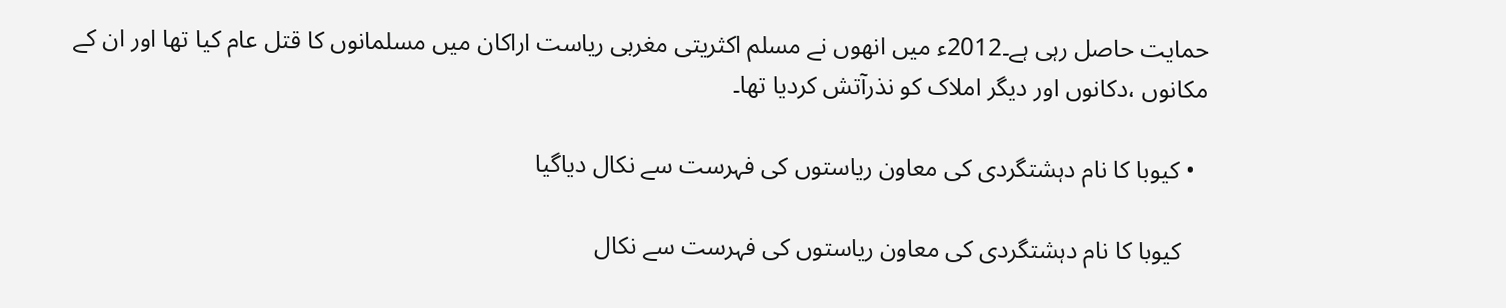حمایت حاصل رہی ہے۔2012ء میں انھوں نے مسلم اکثریتی مغربی ریاست اراکان میں مسلمانوں کا قتل عام کیا تھا اور ان کے مکانوں ،دکانوں اور دیگر املاک کو نذرآتش کردیا تھا۔

  • کیوبا کا نام دہشتگردی کی معاون ریاستوں کی فہرست سے نکال دیاگیا

    کیوبا کا نام دہشتگردی کی معاون ریاستوں کی فہرست سے نکال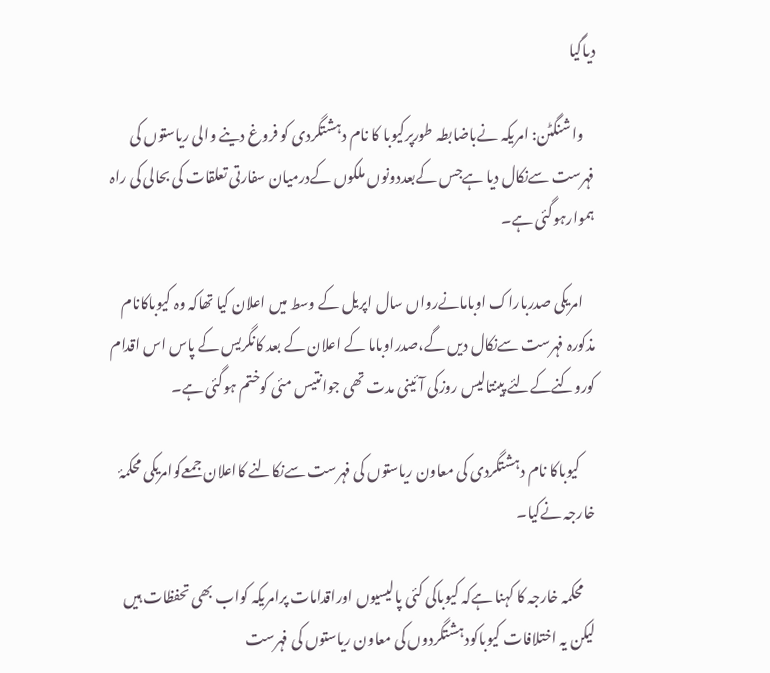دیاگیا

    واشنگٹن: امریکہ نےباضابطہ طورپرکیوبا کا نام دہشتگردی کو فروغ دینے والی ریاستوں کی فہرست سےنکال دیا ہےجس کےبعددونوں ملکوں کےدرمیان سفارتی تعلقات کی بحالی کی راہ ہموارہوگئی ہے۔

    امریکی صدرباراک اوبامانےرواں سال اپریل کے وسط میں اعلان کیا تھاکہ وہ کیوباکانام مذکورہ فہرست سےنکال دیں گے،صدراوباما کے اعلان کے بعد کانگریس کے پاس اس اقدام کوروکنےکےلئے پینتالیس روزکی آئینی مدت تھی جوانتیس مئی کوختم ہوگئی ہے۔

     کیوباکا نام دہشتگردی کی معاون ریاستوں کی فہرست سےنکالنے کااعلان جمعےکوامریکی محکمۂ خارجہ نےکیا۔

    محکمہ خارجہ کا کہنا ہےکہ کیوباکی کئی پالیسیوں اوراقدامات پرامریکہ کواب بھی تحفظات ہیں لیکن یہ اختلافات کیوباکودہشتگردوں کی معاون ریاستوں کی فہرست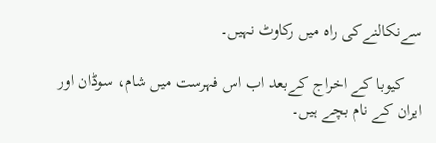سےنکالنےکی راہ میں رکاوٹ نہیں۔

    کیوبا کے اخراج کےبعد اب اس فہرست میں شام، سوڈان اور ایران کے نام بچے ہیں۔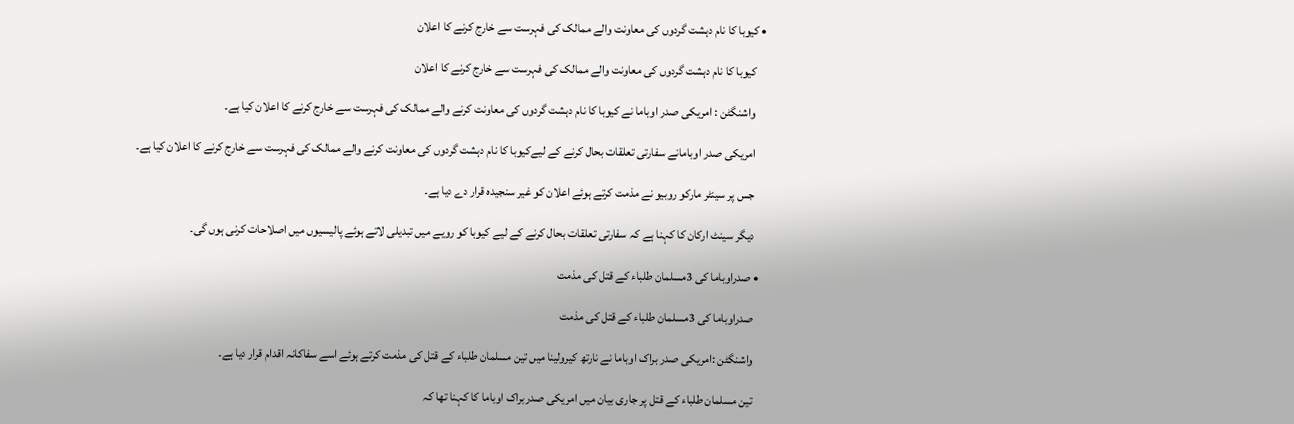• کیوبا کا نام دہشت گردوں کی معاونت والے ممالک کی فہرست سے خارج کرنے کا اعلان

    کیوبا کا نام دہشت گردوں کی معاونت والے ممالک کی فہرست سے خارج کرنے کا اعلان

    واشنگٹن : امریکی صدر اوباما نے کیوبا کا نام دہشت گردوں کی معاونت کرنے والے ممالک کی فہرست سے خارج کرنے کا اعلان کیا ہے۔

    امریکی صدر اوبامانے سفارتی تعلقات بحال کرنے کے لیےکیوبا کا نام دہشت گردوں کی معاونت کرنے والے ممالک کی فہرست سے خارج کرنے کا اعلان کیا ہے۔

    جس پر سینٹر مارکو روبیو نے مذمت کرتے ہوئے اعلان کو غیر سنجیدہ قرار دے دیا ہے۔

    دیگر سینٹ ارکان کا کہنا ہے کہ سفارتی تعلقات بحال کرنے کے لیے کیوبا کو رویے میں تبدیلی لاتے ہوئے پالیسیوں میں اصلاحات کرنی ہوں گی۔

  • صدراوباما کی 3مسلمان طلباء کے قتل کی مذمت

    صدراوباما کی 3مسلمان طلباء کے قتل کی مذمت

    واشنگٹن :امریکی صدر براک اوباما نے نارتھ کیرولینا میں تین مسلمان طلباء کے قتل کی مذمت کرتے ہوئے اسے سفاکانہ اقدام قرار دیا ہے۔

    تین مسلمان طلباء کے قتل پر جاری بیان میں امریکی صدربراک اوباما کا کہنا تھا کہ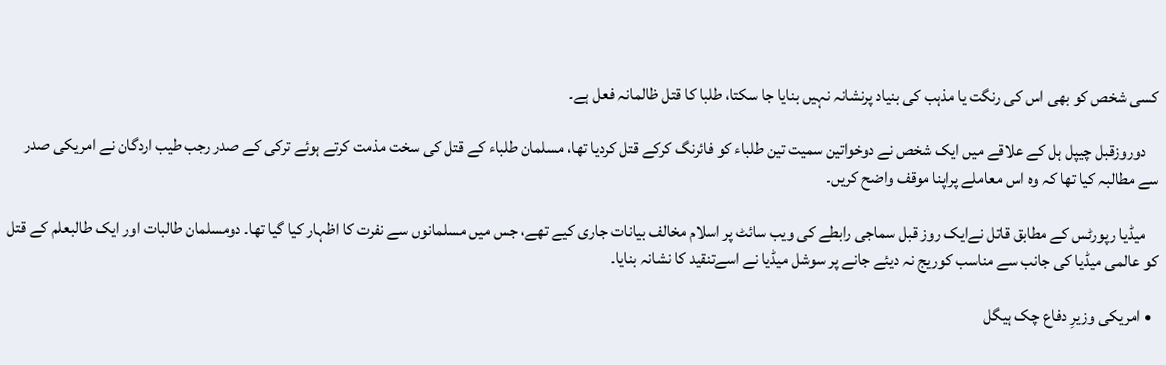کسی شخص کو بھی اس کی رنگت یا مذہب کی بنیاد پرنشانہ نہیں بنایا جا سکتا، طلبا کا قتل ظالمانہ فعل ہے۔

    دوروزقبل چیپل ہل کے علاقے میں ایک شخص نے دوخواتین سمیت تین طلباء کو فائرنگ کرکے قتل کردیا تھا، مسلمان طلباء کے قتل کی سخت مذمت کرتے ہوئے ترکی کے صدر رجب طیب اردگان نے امریکی صدر سے مطالبہ کیا تھا کہ وہ اس معاملے پراپنا موقف واضح کریں۔

    میڈیا رپورٹس کے مطابق قاتل نےایک روز قبل سماجی رابطے کی ویب سائٹ پر اسلام مخالف بیانات جاری کیے تھے، جس میں مسلمانوں سے نفرت کا اظہار کیا گیا تھا۔ دومسلمان طالبات اور ایک طالبعلم کے قتل کو عالمی میڈیا کی جانب سے مناسب کوریج نہ دیئے جانے پر سوشل میڈیا نے اسےتنقید کا نشانہ بنایا۔

  • امریکی وزیرِ دفاع چک ہیگل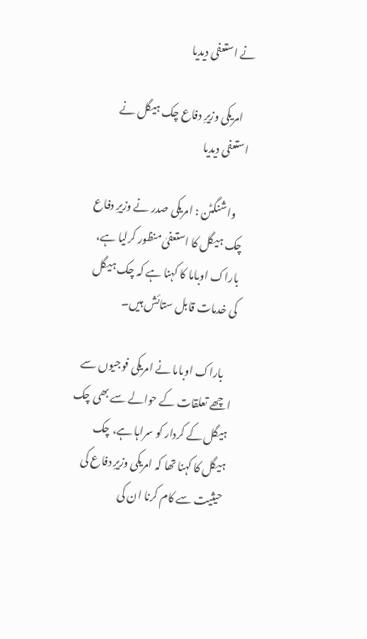نے استعفی دیدیا

    امریکی وزیرِ دفاع چک ہیگل نے استعفی دیدیا

    واشنگٹن : امریکی صدر نے وزیرِ دفاع چک ہیگل کا استعفیٰ منظور کرلیا ہے، باراک اوباما کا کہنا ہے کہ چک ہیگل کی خدمات قابل ستائش ہیں۔

    باراک اوباما نے امریکی فوجیوں سے اچھے تعلقات کے حوالے سے بھی چک ہیگل کے کردار کو سراہا ہے، چک ہیگل کا کہنا تھا کہ امریکی وزیرِ دفاع کی حیثیت سے کام کرنا ان کی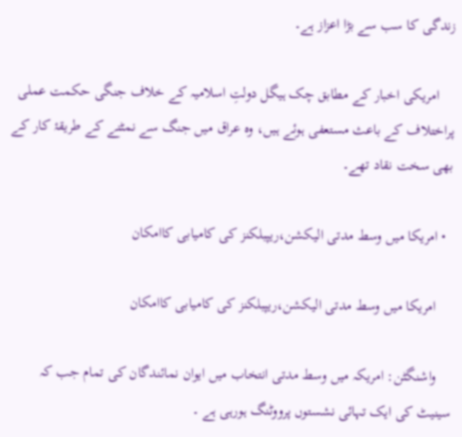زندگی کا سب سے بڑا اعزاز ہے۔

    امریکی اخبار کے مطابق چک ہیگل دولتِ اسلامیہ کے خلاف جنگی حکمت عملی پراختلاف کے باعث مستعفی ہوئے ہیں، وہ عراق میں جنگ سے نمٹنے کے طریقۂ کار کے بھی سخت نقاد تھے۔

  • امریکا میں وسط مدتی الیکشن،ریپبلکنز کی کامیابی کاامکان

    امریکا میں وسط مدتی الیکشن،ریپبلکنز کی کامیابی کاامکان

    واشنگٹن: امریکہ میں وسط مدتی انتخاب میں ایوان نمائندگان کی تمام جب کہ سینیٹ کی ایک تہائی نشستوں پرووٹنگ ہورہی ہے ۔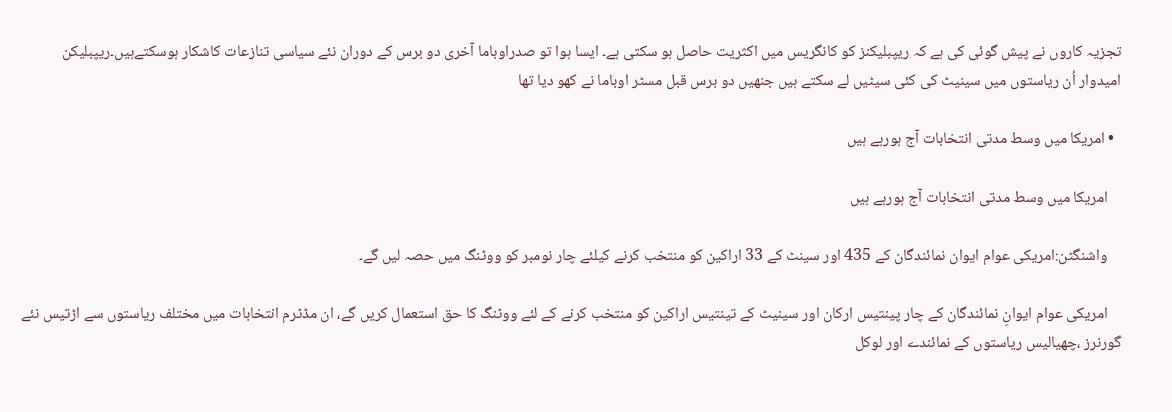تجزیہ کاروں نے پیش گوئی کی ہے کہ ریپبلیکنز کو کانگریس میں اکثریت حاصل ہو سکتی ہے۔ ایسا ہوا تو صدراوباما آخری دو برس کے دوران نئے سیاسی تنازعات کاشکار ہوسکتےہیں۔ریپبلیکن امیدوار اُن ریاستوں میں سینیٹ کی کئی سیٹیں لے سکتے ہیں جنھیں دو برس قبل مسٹر اوباما نے کھو دیا تھا

  • امریکا میں وسط مدتی انتخابات آج ہورہے ہیں

    امریکا میں وسط مدتی انتخابات آج ہورہے ہیں

    واشنگٹن:امریکی عوام ایوان نمائندگان کے 435 اور سینٹ کے 33 اراکین کو منتخب کرنے کیلئے چار نومبر کو ووٹنگ میں حصہ لیں گے۔

    امریکی عوام ایوانِ نمائندگان کے چار پینتیس ارکان اور سینیٹ کے تینتیس اراکین کو منتخب کرنے کے لئے ووٹنگ کا حق استعمال کریں گے، ان مڈٹرم انتخابات میں مختلف ریاستوں سے اڑتیس نئے گورنرز ،چھیالیس ریاستوں کے نمائندے اور لوکل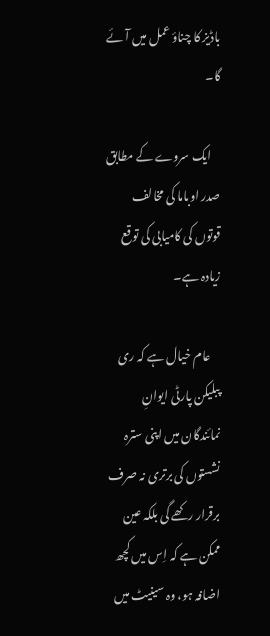باڈیز کا چناؤ عمل میں آئے گا۔

    ایک سروے کے مطابق صدر اوباما کی مخالف قوتوں کی کامیابی کی توقع زیادہ ہے۔

    عام خیال ہے کہ ری پبلیکن پارٹی ایوانِ نمائندگان میں اپنی سترہ نشستوں کی برتری نہ صرف برقرار رکھے گی بلکہ عین ممکن ہے کہ اِس میں کچھ اضافہ ہو، وہ سینیٹ میں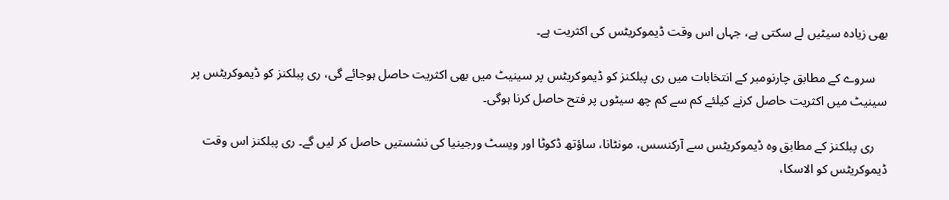بھی زیادہ سیٹیں لے سکتی ہے، جہاں اس وقت ڈیموکریٹس کی اکثریت ہے۔

    سروے کے مطابق چارنومبر کے انتخابات میں ری پبلکنز کو ڈیموکریٹس پر سینیٹ میں بھی اکثریت حاصل ہوجائے گی، ری پبلکنز کو ڈیموکریٹس پر سینیٹ میں اکثریت حاصل کرنے کیلئے کم سے کم چھ سیٹوں پر فتح حاصل کرنا ہوگی۔

    ری پبلکنز کے مطابق وہ ڈیموکریٹس سے آرکنسس، مونٹانا، ساؤتھ ڈکوٹا اور ویسٹ ورجینیا کی نشستیں حاصل کر لیں گے۔ ری پبلکنز اس وقت ڈیموکریٹس کو الاسکا،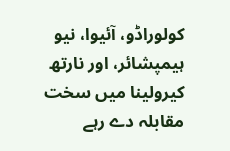کولوراڈو، آئیوا، نیو ہیمپشائر، اور نارتھ کیرولینا میں سخت مقابلہ دے رہے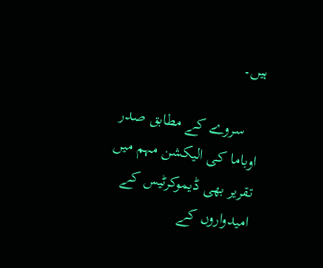ہیں۔

    سروے کے مطابق صدر اوباما کی الیکشن مہم میں تقریر بھی ڈیموکرٹیس کے امیدواروں کے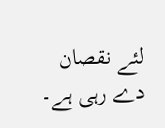لئے نقصان دے رہی ہے۔